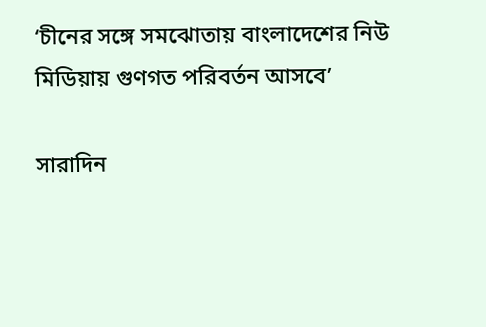‘চীনের সঙ্গে সমঝোতায় বাংলাদেশের নিউ মিডিয়ায় গুণগত পরিবর্তন আসবে’

সারাদিন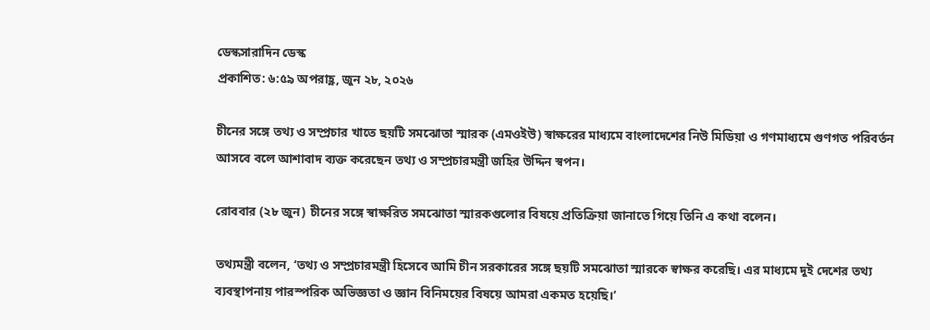ডেস্কসারাদিন ডেস্ক
প্রকাশিত: ৬:৫৯ অপরাহ্ণ, জুন ২৮, ২০২৬

চীনের সঙ্গে তথ্য ও সম্প্রচার খাতে ছয়টি সমঝোতা স্মারক (এমওইউ) স্বাক্ষরের মাধ্যমে বাংলাদেশের নিউ মিডিয়া ও গণমাধ্যমে গুণগত পরিবর্তন আসবে বলে আশাবাদ ব্যক্ত করেছেন তথ্য ও সম্প্রচারমন্ত্রী জহির উদ্দিন স্বপন।

রোববার (২৮ জুন) চীনের সঙ্গে স্বাক্ষরিত সমঝোতা স্মারকগুলোর বিষয়ে প্রতিক্রিয়া জানাতে গিয়ে তিনি এ কথা বলেন।

তথ্যমন্ত্রী বলেন, ‘তথ্য ও সম্প্রচারমন্ত্রী হিসেবে আমি চীন সরকারের সঙ্গে ছয়টি সমঝোতা স্মারকে স্বাক্ষর করেছি। এর মাধ্যমে দুই দেশের তথ্য ব্যবস্থাপনায় পারস্পরিক অভিজ্ঞতা ও জ্ঞান বিনিময়ের বিষয়ে আমরা একমত হয়েছি।’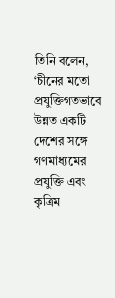তিনি বলেন, ‘চীনের মতো প্রযুক্তিগতভাবে উন্নত একটি দেশের সঙ্গে গণমাধ্যমের প্রযুক্তি এবং কৃত্রিম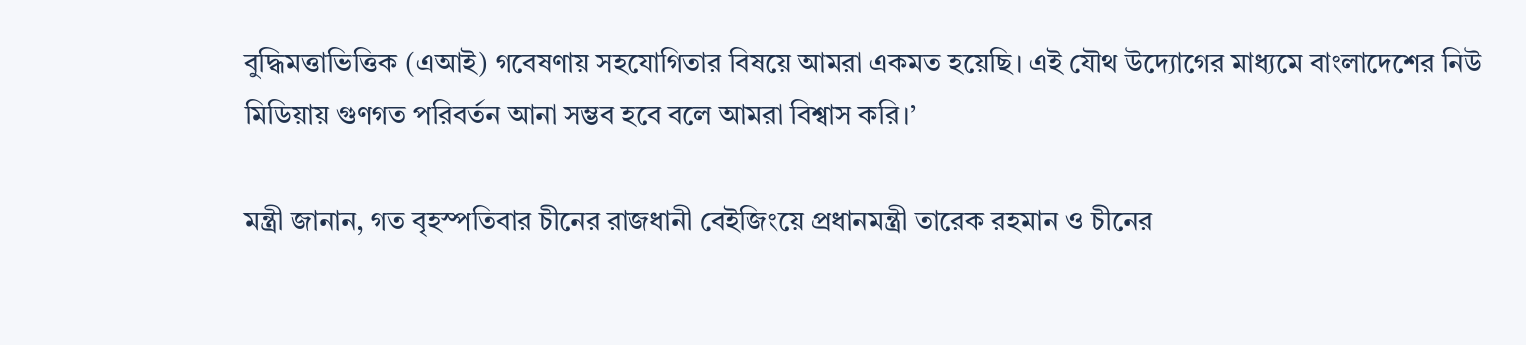বুদ্ধিমত্তাভিত্তিক (এআই) গবেষণায় সহযোগিতার বিষয়ে আমরা একমত হয়েছি। এই যৌথ উদ্যোগের মাধ্যমে বাংলাদেশের নিউ মিডিয়ায় গুণগত পরিবর্তন আনা সম্ভব হবে বলে আমরা বিশ্বাস করি।’

মন্ত্রী জানান, গত বৃহস্পতিবার চীনের রাজধানী বেইজিংয়ে প্রধানমন্ত্রী তারেক রহমান ও চীনের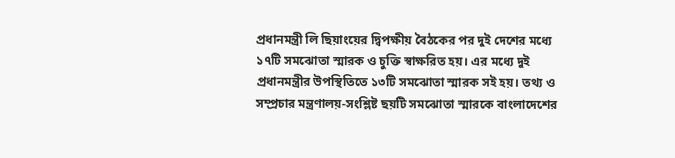প্রধানমন্ত্রী লি ছিয়াংয়ের দ্বিপক্ষীয় বৈঠকের পর দুই দেশের মধ্যে ১৭টি সমঝোতা স্মারক ও চুক্তি স্বাক্ষরিত হয়। এর মধ্যে দুই প্রধানমন্ত্রীর উপস্থিতিতে ১৩টি সমঝোতা স্মারক সই হয়। তথ্য ও সম্প্রচার মন্ত্রণালয়-সংশ্লিষ্ট ছয়টি সমঝোতা স্মারকে বাংলাদেশের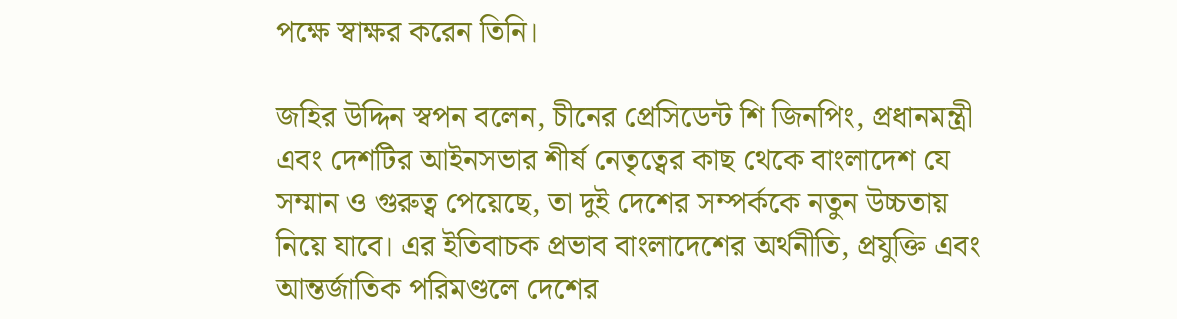পক্ষে স্বাক্ষর করেন তিনি।

জহির উদ্দিন স্বপন বলেন, চীনের প্রেসিডেন্ট শি জিনপিং, প্রধানমন্ত্রী এবং দেশটির আইনসভার শীর্ষ নেতৃত্বের কাছ থেকে বাংলাদেশ যে সম্মান ও গুরুত্ব পেয়েছে, তা দুই দেশের সম্পর্ককে নতুন উচ্চতায় নিয়ে যাবে। এর ইতিবাচক প্রভাব বাংলাদেশের অর্থনীতি, প্রযুক্তি এবং আন্তর্জাতিক পরিমণ্ডলে দেশের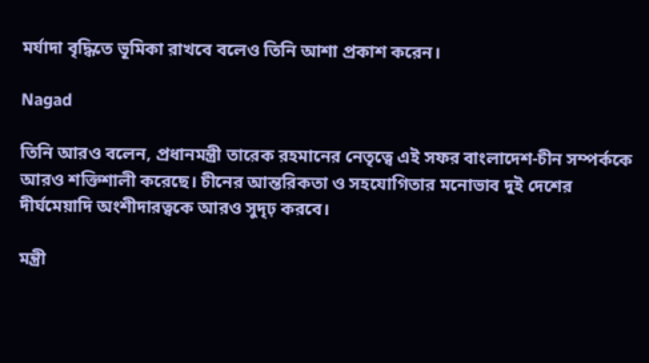মর্যাদা বৃদ্ধিতে ভূমিকা রাখবে বলেও তিনি আশা প্রকাশ করেন।

Nagad

তিনি আরও বলেন, প্রধানমন্ত্রী তারেক রহমানের নেতৃত্বে এই সফর বাংলাদেশ-চীন সম্পর্ককে আরও শক্তিশালী করেছে। চীনের আন্তরিকতা ও সহযোগিতার মনোভাব দুই দেশের দীর্ঘমেয়াদি অংশীদারত্বকে আরও সুদৃঢ় করবে।

মন্ত্রী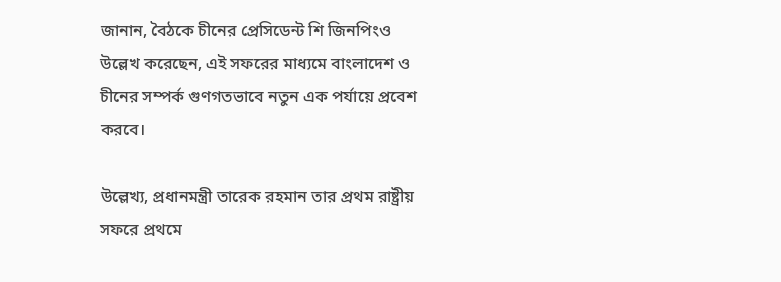জানান, বৈঠকে চীনের প্রেসিডেন্ট শি জিনপিংও উল্লেখ করেছেন, এই সফরের মাধ্যমে বাংলাদেশ ও চীনের সম্পর্ক গুণগতভাবে নতুন এক পর্যায়ে প্রবেশ করবে।

উল্লেখ্য, প্রধানমন্ত্রী তারেক রহমান তার প্রথম রাষ্ট্রীয় সফরে প্রথমে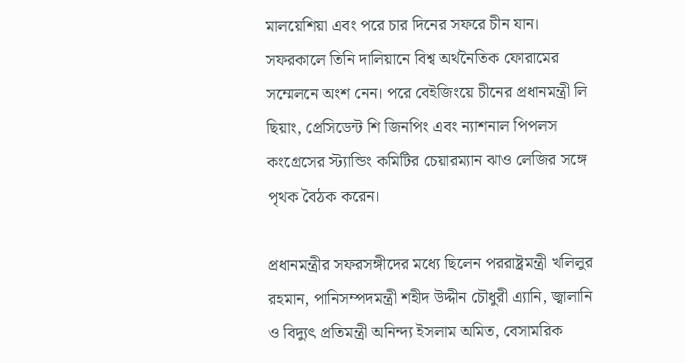মালয়েশিয়া এবং পরে চার দিনের সফরে চীন যান। সফরকালে তিনি দালিয়ানে বিশ্ব অর্থনৈতিক ফোরামের সম্মেলনে অংশ নেন। পরে বেইজিংয়ে চীনের প্রধানমন্ত্রী লি ছিয়াং, প্রেসিডেন্ট শি জিনপিং এবং ন্যাশনাল পিপলস কংগ্রেসের স্ট্যান্ডিং কমিটির চেয়ারম্যান ঝাও লেজির সঙ্গে পৃথক বৈঠক করেন।

প্রধানমন্ত্রীর সফরসঙ্গীদের মধ্যে ছিলেন পররাষ্ট্রমন্ত্রী খলিলুর রহমান, পানিসম্পদমন্ত্রী শহীদ উদ্দীন চৌধুরী এ্যানি, জ্বালানি ও বিদ্যুৎ প্রতিমন্ত্রী অনিন্দ্য ইসলাম অমিত, বেসামরিক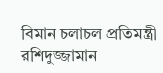বিমান চলাচল প্রতিমন্ত্রী রশিদুজ্জামান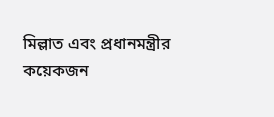মিল্লাত এবং প্রধানমন্ত্রীর কয়েকজন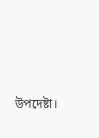উপদেষ্টা।